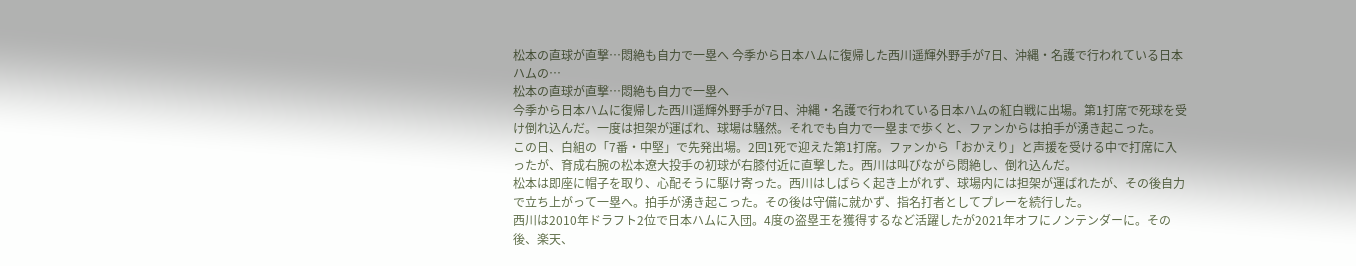松本の直球が直撃…悶絶も自力で一塁へ 今季から日本ハムに復帰した西川遥輝外野手が7日、沖縄・名護で行われている日本ハムの…
松本の直球が直撃…悶絶も自力で一塁へ
今季から日本ハムに復帰した西川遥輝外野手が7日、沖縄・名護で行われている日本ハムの紅白戦に出場。第1打席で死球を受け倒れ込んだ。一度は担架が運ばれ、球場は騒然。それでも自力で一塁まで歩くと、ファンからは拍手が湧き起こった。
この日、白組の「7番・中堅」で先発出場。2回1死で迎えた第1打席。ファンから「おかえり」と声援を受ける中で打席に入ったが、育成右腕の松本遼大投手の初球が右膝付近に直撃した。西川は叫びながら悶絶し、倒れ込んだ。
松本は即座に帽子を取り、心配そうに駆け寄った。西川はしばらく起き上がれず、球場内には担架が運ばれたが、その後自力で立ち上がって一塁へ。拍手が湧き起こった。その後は守備に就かず、指名打者としてプレーを続行した。
西川は2010年ドラフト2位で日本ハムに入団。4度の盗塁王を獲得するなど活躍したが2021年オフにノンテンダーに。その後、楽天、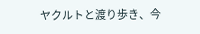ヤクルトと渡り歩き、今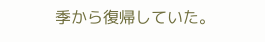季から復帰していた。